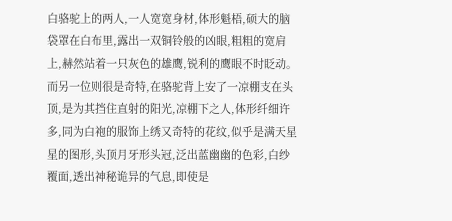白骆驼上的两人,一人宽宽身材,体形魁梧,硕大的脑袋罩在白布里,露出一双铜铃般的凶眼,粗粗的宽肩上,赫然站着一只灰色的雄鹰,锐利的鹰眼不时眨动。而另一位则很是奇特,在骆驼背上安了一凉棚支在头顶,是为其挡住直射的阳光,凉棚下之人,体形纤细许多,同为白袍的服饰上绣又奇特的花纹,似乎是满天星星的图形,头顶月牙形头冠,泛出蓝幽幽的色彩,白纱覆面,透出神秘诡异的气息,即使是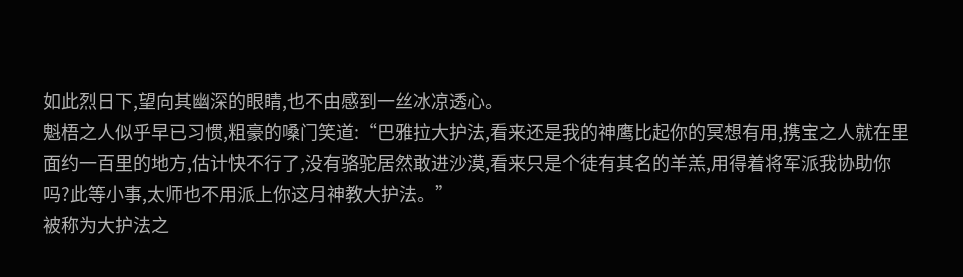如此烈日下,望向其幽深的眼睛,也不由感到一丝冰凉透心。
魁梧之人似乎早已习惯,粗豪的嗓门笑道:“巴雅拉大护法,看来还是我的神鹰比起你的冥想有用,携宝之人就在里面约一百里的地方,估计快不行了,没有骆驼居然敢进沙漠,看来只是个徒有其名的羊羔,用得着将军派我协助你吗?此等小事,太师也不用派上你这月神教大护法。”
被称为大护法之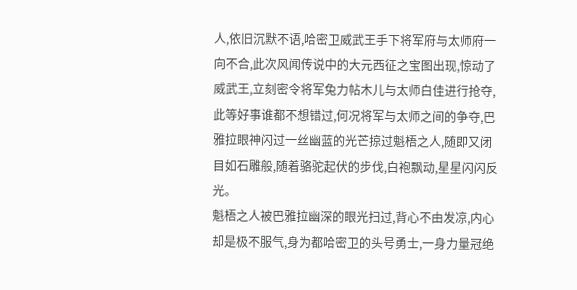人,依旧沉默不语,哈密卫威武王手下将军府与太师府一向不合,此次风闻传说中的大元西征之宝图出现,惊动了威武王,立刻密令将军兔力帖木儿与太师白佳进行抢夺,此等好事谁都不想错过,何况将军与太师之间的争夺,巴雅拉眼神闪过一丝幽蓝的光芒掠过魁梧之人,随即又闭目如石雕般,随着骆驼起伏的步伐,白袍飘动,星星闪闪反光。
魁梧之人被巴雅拉幽深的眼光扫过,背心不由发凉,内心却是极不服气,身为都哈密卫的头号勇士,一身力量冠绝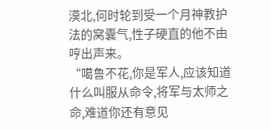漠北,何时轮到受一个月神教护法的窝囊气,性子硬直的他不由哼出声来。
“噶鲁不花,你是军人,应该知道什么叫服从命令,将军与太师之命,难道你还有意见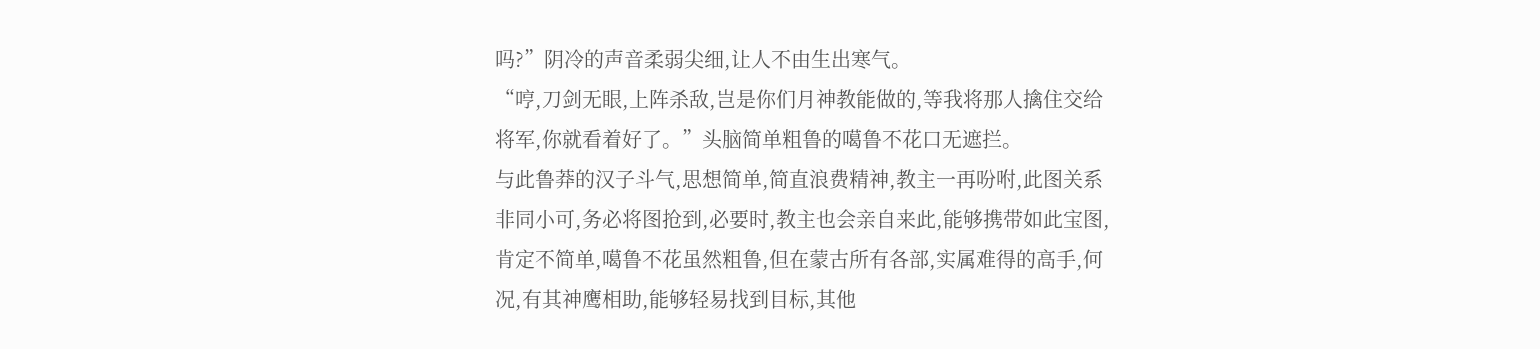吗?”阴冷的声音柔弱尖细,让人不由生出寒气。
“哼,刀剑无眼,上阵杀敌,岂是你们月神教能做的,等我将那人擒住交给将军,你就看着好了。”头脑简单粗鲁的噶鲁不花口无遮拦。
与此鲁莽的汉子斗气,思想简单,简直浪费精神,教主一再吩咐,此图关系非同小可,务必将图抢到,必要时,教主也会亲自来此,能够携带如此宝图,肯定不简单,噶鲁不花虽然粗鲁,但在蒙古所有各部,实属难得的高手,何况,有其神鹰相助,能够轻易找到目标,其他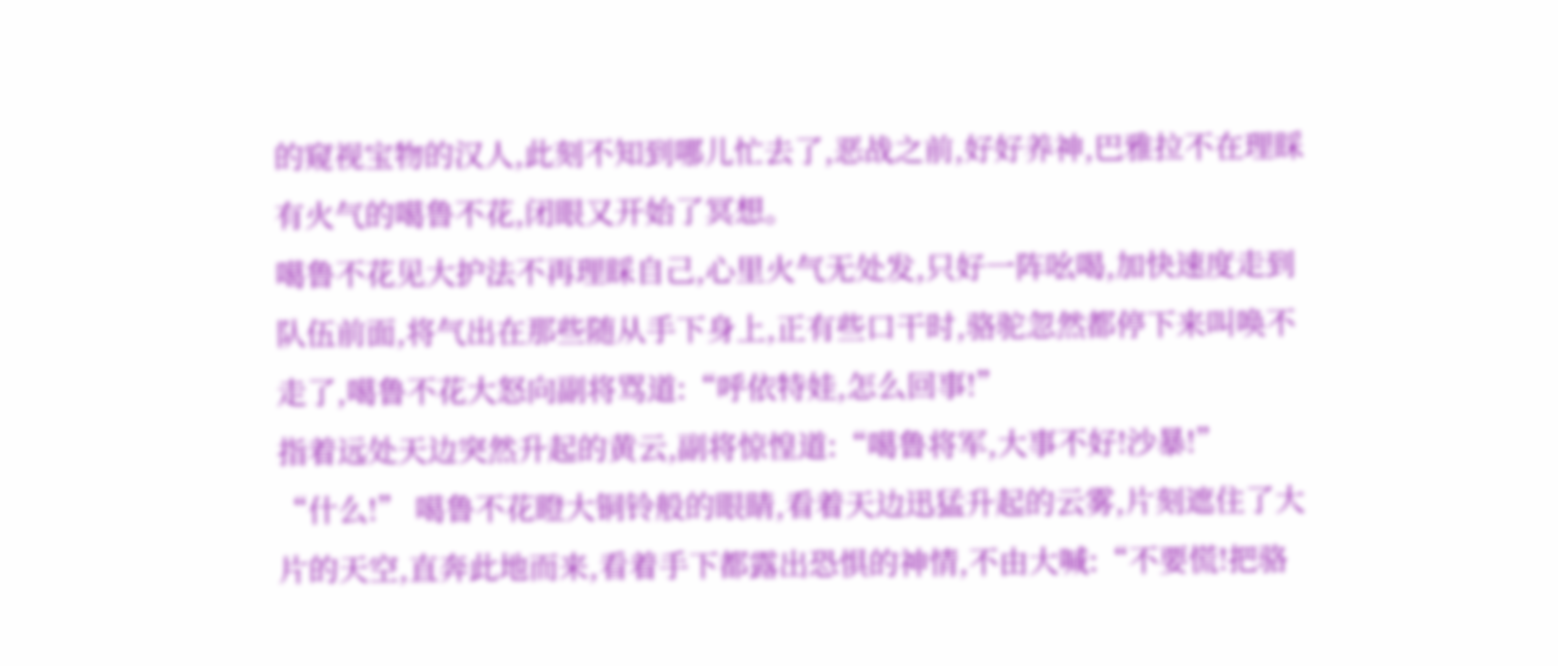的窥视宝物的汉人,此刻不知到哪儿忙去了,恶战之前,好好养神,巴雅拉不在理睬有火气的噶鲁不花,闭眼又开始了冥想。
噶鲁不花见大护法不再理睬自己,心里火气无处发,只好一阵吆喝,加快速度走到队伍前面,将气出在那些随从手下身上,正有些口干时,骆驼忽然都停下来叫唤不走了,噶鲁不花大怒向副将骂道:“呼依特娃,怎么回事!”
指着远处天边突然升起的黄云,副将惊惶道:“噶鲁将军,大事不好!沙暴!”
“什么!” 噶鲁不花瞪大铜铃般的眼睛,看着天边迅猛升起的云雾,片刻遮住了大片的天空,直奔此地而来,看着手下都露出恐惧的神情,不由大喊:“不要慌!把骆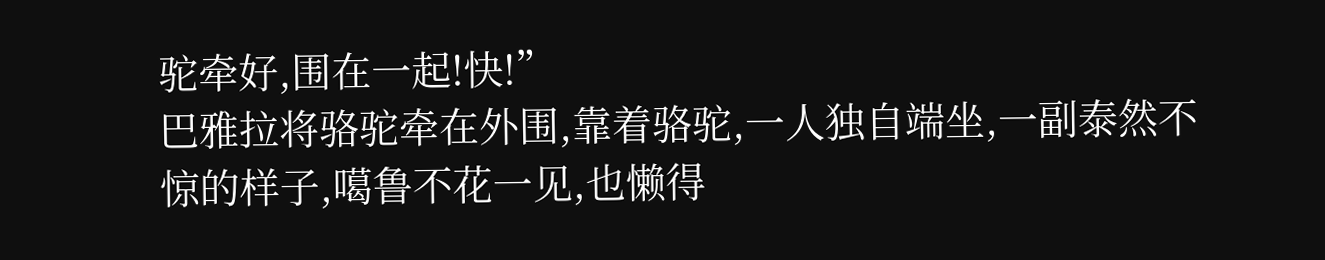驼牵好,围在一起!快!”
巴雅拉将骆驼牵在外围,靠着骆驼,一人独自端坐,一副泰然不惊的样子,噶鲁不花一见,也懒得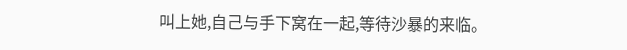叫上她,自己与手下窝在一起,等待沙暴的来临。